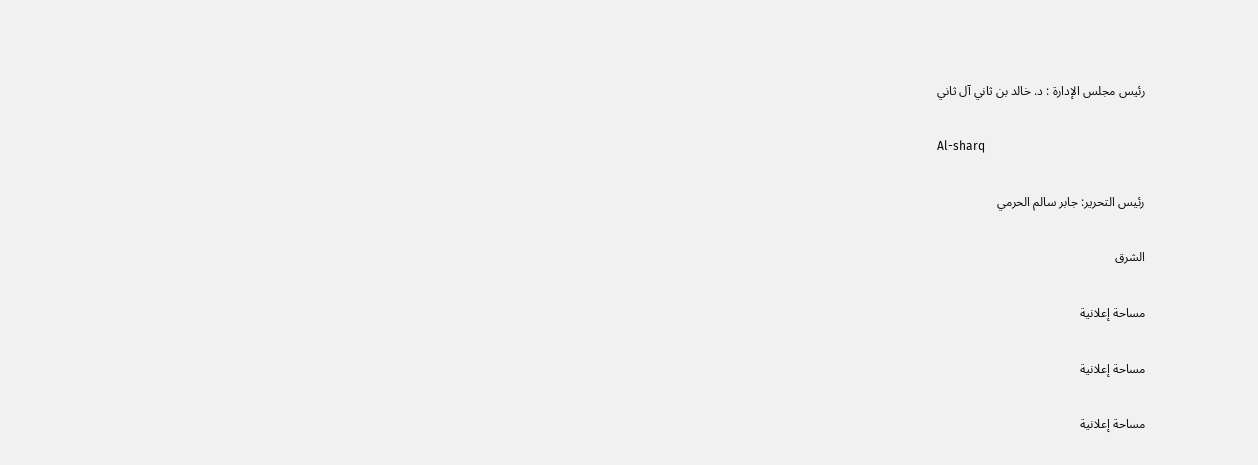رئيس مجلس الإدارة : د. خالد بن ثاني آل ثاني

Al-sharq

رئيس التحرير: جابر سالم الحرمي

الشرق

مساحة إعلانية

مساحة إعلانية

مساحة إعلانية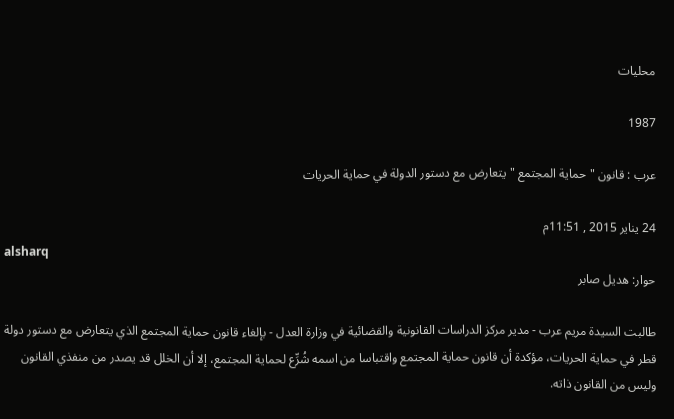محليات

1987

عرب : قانون "حماية المجتمع " يتعارض مع دستور الدولة في حماية الحريات

24 يناير 2015 , 11:51م
alsharq
حوار: هديل صابر

طالبت السيدة مريم عرب - مدير مركز الدراسات القانونية والقضائية في وزارة العدل - بإلغاء قانون حماية المجتمع الذي يتعارض مع دستور دولة قطر في حماية الحريات، مؤكدة أن قانون حماية المجتمع واقتباسا من اسمه شُرِّع لحماية المجتمع، إلا أن الخلل قد يصدر من منفذي القانون وليس من القانون ذاته.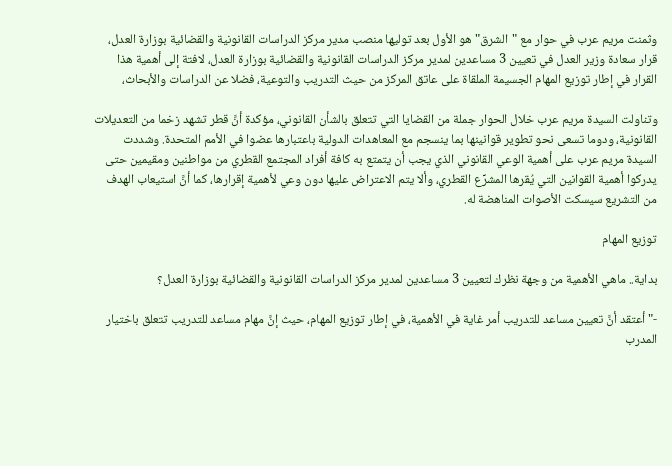وثمنت مريم عرب في حوار مع "الشرق" هو الأول بعد توليها منصب مدير مركز الدراسات القانونية والقضائية بوزارة العدل، قرار سعادة وزير العدل في تعيين 3 مساعدين لمدير مركز الدراسات القانونية والقضائية بوزارة العدل، لافتة إلى أهمية هذا القرار في إطار توزيع المهام الجسيمة الملقاة على عاتق المركز من حيث التدريب والتوعية، فضلا عن الدراسات والأبحاث،

وتناولت السيدة مريم عرب خلال الحوار جملة من القضايا التي تتعلق بالشأن القانوني، مؤكدة أنَّ قطر تشهد زخما من التعديلات القانونية، ودوما تسعى نحو تطوير قوانينها بما ينسجم مع المعاهدات الدولية باعتبارها عضوا في الأمم المتحدة. وشددت السيدة مريم عرب على أهمية الوعي القانوني الذي يجب أن يتمتع به كافة أفراد المجتمع القطري من مواطنين ومقيمين حتى يدركوا أهمية القوانين التي يُقرها المشرِّع القطري، وألا يتم الاعتراض عليها دون وعي لأهمية إقرارها، كما أنَّ استيعاب الهدف من التشريع سيسكت الأصوات المناهضة له.

توزيع المهام

بداية.. ماهي الأهمية من وجهة نظرك لتعيين 3 مساعدين لمدير مركز الدراسات القانونية والقضائية بوزارة العدل؟

-"أعتقد أنَّ تعيين مساعد للتدريب أمر غاية في الأهمية، في إطار توزيع المهام، حيث إنَّ مهام مساعد للتدريب تتعلق باختيار المدرب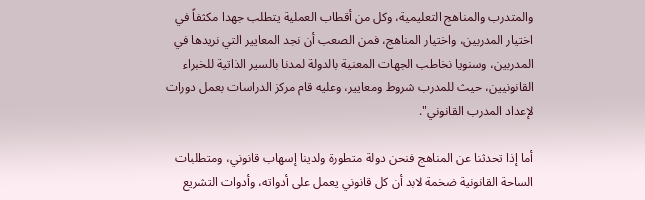والمتدرب والمناهج التعليمية، وكل من أقطاب العملية يتطلب جهدا مكثفاً في اختيار المدربين، واختيار المناهج، فمن الصعب أن نجد المعايير التي نريدها في المدربين، وسنويا نخاطب الجهات المعنية بالدولة لمدنا بالسير الذاتية للخبراء القانونيين، حيث للمدرب شروط ومعايير، وعليه قام مركز الدراسات بعمل دورات لإعداد المدرب القانوني".

أما إذا تحدثنا عن المناهج فنحن دولة متطورة ولدينا إسهاب قانوني، ومتطلبات الساحة القانونية ضخمة لابد أن كل قانوني يعمل على أدواته، وأدوات التشريع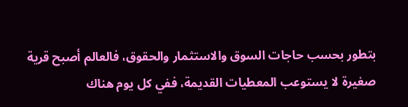بتطور بحسب حاجات السوق والاستثمار والحقوق، فالعالم أصبح قرية صغيرة لا يستوعب المعطيات القديمة، ففي كل يوم هناك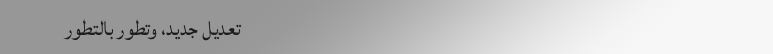تعديل جديد، وتطور بالتطور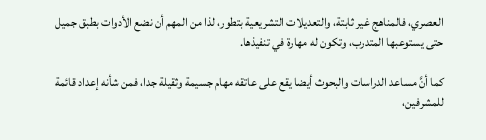العصري، فالمناهج غير ثابتة، والتعديلات التشريعية بتطور، لذا من المهم أن نضع الأدوات بطبق جميل حتى يستوعبها المتدرب، وتكون له مهارة في تنفيذها.

كما أنَّ مساعد الدراسات والبحوث أيضا يقع على عاتقه مهام جسيمة وثقيلة جدا، فمن شأنه إعداد قائمة للمشرفين،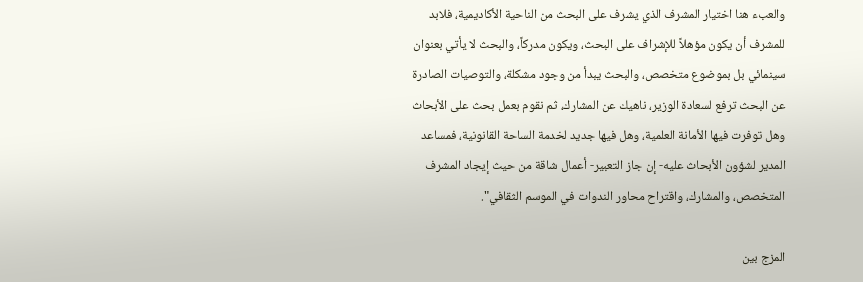والعبء هنا اختيار المشرف الذي يشرف على البحث من الناحية الأكاديمية، فلابد للمشرف أن يكون مؤهلاً للإشراف على البحث، ويكون مدركاً، والبحث لا يأتي بعنوان سينمائي بل بموضوع متخصص، والبحث يبدأ من وجود مشكلة، والتوصيات الصادرة عن البحث ترفع لسعادة الوزير، ناهيك عن المشارك، ثم نقوم بعمل بحث على الأبحاث وهل توفرت فيها الأمانة العلمية، وهل فيها جديد لخدمة الساحة القانونية، فمساعد المدير لشؤون الأبحاث عليه- إن جاز التعبير- أعمال شاقة من حيث إيجاد المشرف المتخصص، والمشارك، واقتراح محاور الندوات في الموسم الثقافي".

المزج بين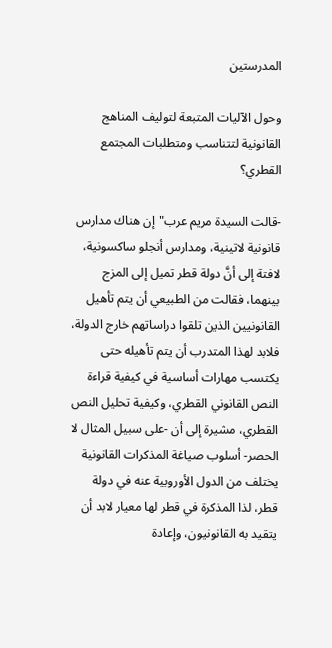المدرستين

وحول الآليات المتبعة لتوليف المناهج القانونية لتتناسب ومتطلبات المجتمع القطري؟

-قالت السيدة مريم عرب"إن هناك مدارس قانونية لاتينية، ومدارس أنجلو ساكسونية، لافتة إلى أنَّ دولة قطر تميل إلى المزج بينهما، فقالت من الطبيعي أن يتم تأهيل القانونيين الذين تلقوا دراساتهم خارج الدولة، فلابد لهذا المتدرب أن يتم تأهيله حتى يكتسب مهارات أساسية في كيفية قراءة النص القانوني القطري، وكيفية تحليل النص القطري، مشيرة إلى أن -على سبيل المثال لا الحصر- أسلوب صياغة المذكرات القانونية يختلف من الدول الأوروبية عنه في دولة قطر، لذا المذكرة في قطر لها معيار لابد أن يتقيد به القانونيون، وإعادة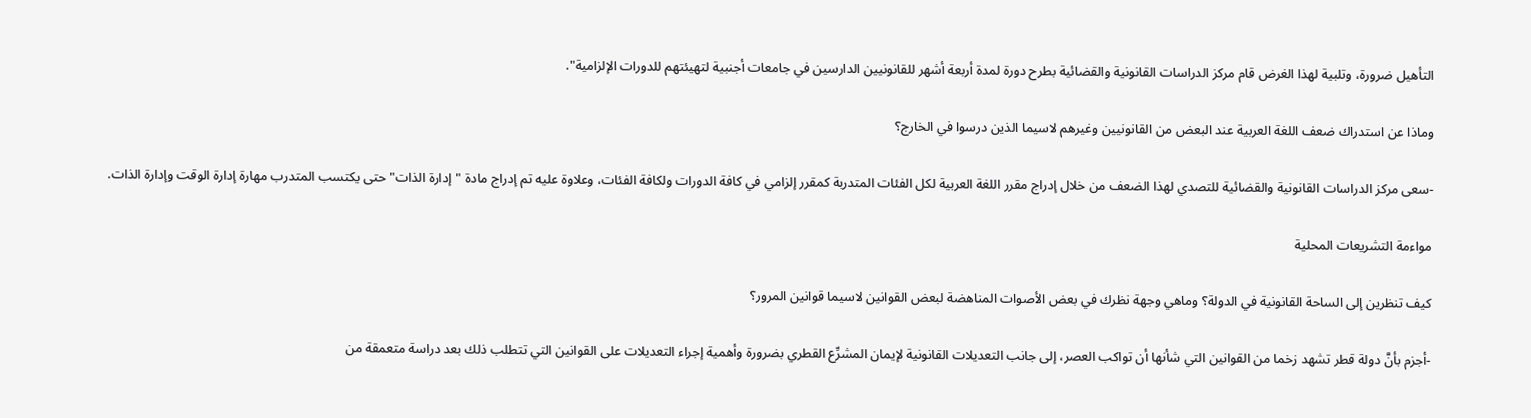التأهيل ضرورة، وتلبية لهذا الغرض قام مركز الدراسات القانونية والقضائية بطرح دورة لمدة أربعة أشهر للقانونيين الدارسين في جامعات أجنبية لتهيئتهم للدورات الإلزامية".

وماذا عن استدراك ضعف اللغة العربية عند البعض من القانونيين وغيرهم لاسيما الذين درسوا في الخارج؟

-سعى مركز الدراسات القانونية والقضائية للتصدي لهذا الضعف من خلال إدراج مقرر اللغة العربية لكل الفئات المتدربة كمقرر إلزامي في كافة الدورات ولكافة الفئات، وعلاوة عليه تم إدراج مادة "إدارة الذات" حتى يكتسب المتدرب مهارة إدارة الوقت وإدارة الذات.

مواءمة التشريعات المحلية

كيف تنظرين إلى الساحة القانونية في الدولة؟ وماهي وجهة نظرك في بعض الأصوات المناهضة لبعض القوانين لاسيما قوانين المرور؟

-أجزم بأنَّ دولة قطر تشهد زخما من القوانين التي شأنها أن تواكب العصر، إلى جانب التعديلات القانونية لإيمان المشرِّع القطري بضرورة وأهمية إجراء التعديلات على القوانين التي تتطلب ذلك بعد دراسة متعمقة من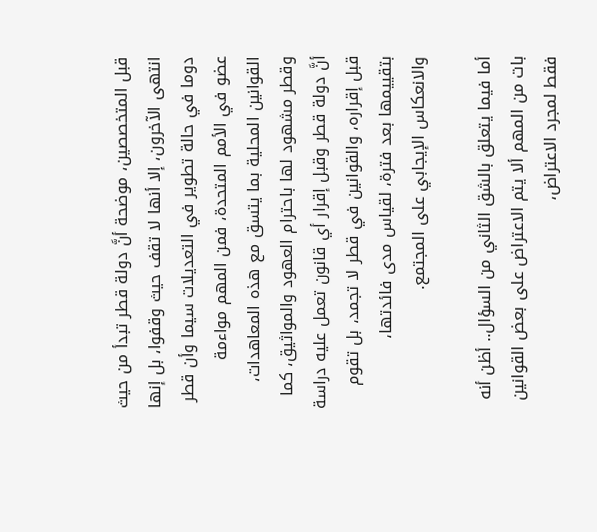قبل المتخصصين، موضحة أنَّ دولة قطر تبدأ من حيث انتهى الآخرون، إلا أنها لا تقف حيث وقفوا، بل إنها دوما في حالة تطوير في التعديلات سيما وأن قطر عضو في الأمم المتحدة، فمن المهم مواءمة القوانين المحلية بما يتسق مع هذه المعاهدات، وقطر مشهود لها باحترام العهود والمواثيق، كما أنَّ دولة قطر وقبل إقرار أي قانون تعمل عليه دراسة قبل إقراره، والقوانين في قطر لا تجمد، بل تقوم بتقييمها بعد فترة، لقياس مدى فائدتها، والانعكاس الإيجابي على المجتمع.

أما فيما يتعلق بالشق الثاني من السؤال.. أظن أنه بات من المهم ألا يتم الاعتراض على بعض القوانين فقط لمجرد الاعتراض،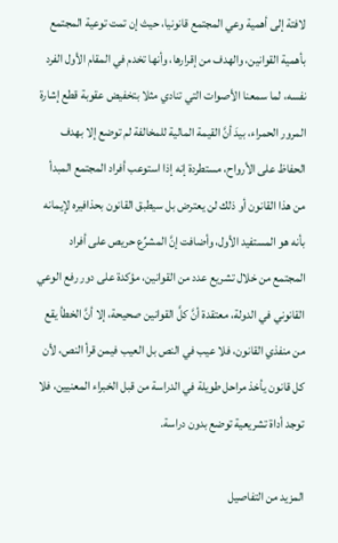لافتة إلى أهمية وعي المجتمع قانونيا، حيث إن تمت توعية المجتمع بأهمية القوانين، والهدف من إقرارها، وأنها تخدم في المقام الأول الفرد نفسه، لما سمعنا الأصوات التي تنادي مثلا بتخفيض عقوبة قطع إشارة المرور الحمراء، بيدَ أنَّ القيمة المالية للمخالفة لم توضع إلا بهدف الحفاظ على الأرواح، مستطردة إنه إذا استوعب أفراد المجتمع المبدأ من هذا القانون أو ذلك لن يعترض بل سيطبق القانون بحذافيره لإيمانه بأنه هو المستفيد الأول، وأضافت إنَّ المشرِّع حريص على أفراد المجتمع من خلال تشريع عدد من القوانين، مؤكدة على دور رفع الوعي القانوني في الدولة، معتقدة أنَّ كلَّ القوانين صحيحة، إلا أنَّ الخطأ يقع من منفذي القانون، فلا عيب في النص بل العيب فيمن قرأ النص، لأن كل قانون يأخذ مراحل طويلة في الدراسة من قبل الخبراء المعنيين، فلا توجد أداة تشريعية توضع بدون دراسة.

المزيد من التفاصيل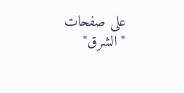على صفحات "الشرق"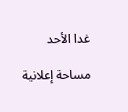غدا الأحد

مساحة إعلانية